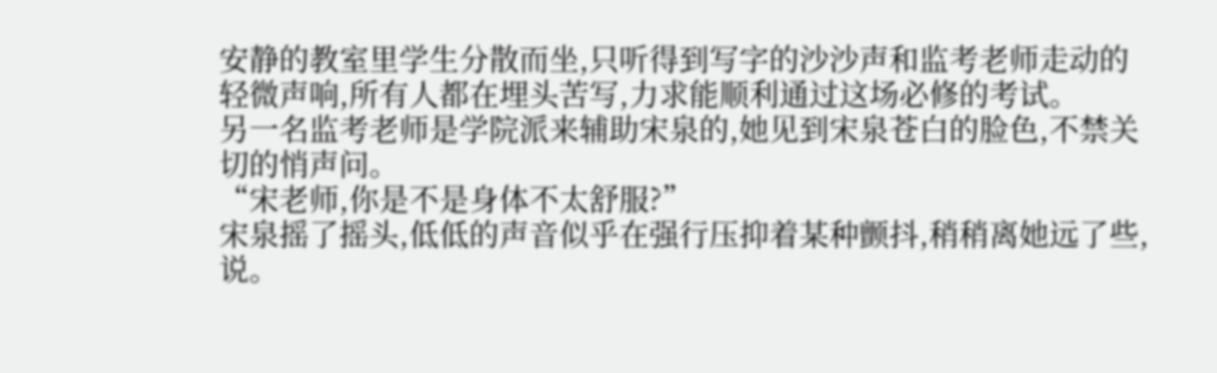安静的教室里学生分散而坐,只听得到写字的沙沙声和监考老师走动的轻微声响,所有人都在埋头苦写,力求能顺利通过这场必修的考试。
另一名监考老师是学院派来辅助宋泉的,她见到宋泉苍白的脸色,不禁关切的悄声问。
“宋老师,你是不是身体不太舒服?”
宋泉摇了摇头,低低的声音似乎在强行压抑着某种颤抖,稍稍离她远了些,说。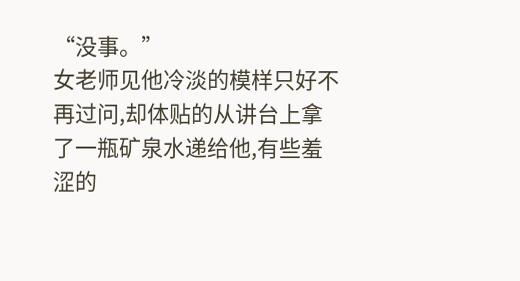“没事。”
女老师见他冷淡的模样只好不再过问,却体贴的从讲台上拿了一瓶矿泉水递给他,有些羞涩的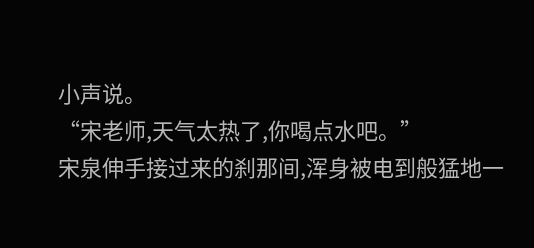小声说。
“宋老师,天气太热了,你喝点水吧。”
宋泉伸手接过来的刹那间,浑身被电到般猛地一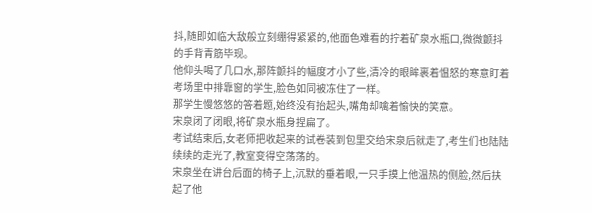抖,随即如临大敌般立刻绷得紧紧的,他面色难看的拧着矿泉水瓶口,微微颤抖的手背青筋毕现。
他仰头喝了几口水,那阵颤抖的幅度才小了些,清冷的眼眸裹着愠怒的寒意盯着考场里中排靠窗的学生,脸色如同被冻住了一样。
那学生慢悠悠的答着题,始终没有抬起头,嘴角却噙着愉快的笑意。
宋泉闭了闭眼,将矿泉水瓶身捏扁了。
考试结束后,女老师把收起来的试卷装到包里交给宋泉后就走了,考生们也陆陆续续的走光了,教室变得空荡荡的。
宋泉坐在讲台后面的椅子上,沉默的垂着眼,一只手摸上他温热的侧脸,然后扶起了他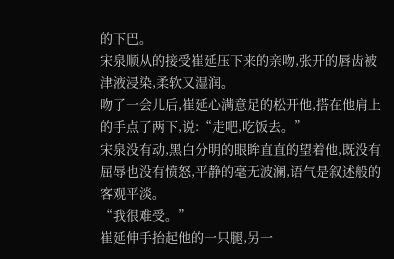的下巴。
宋泉顺从的接受崔延压下来的亲吻,张开的唇齿被津液浸染,柔软又湿润。
吻了一会儿后,崔延心满意足的松开他,搭在他肩上的手点了两下,说:“走吧,吃饭去。”
宋泉没有动,黑白分明的眼眸直直的望着他,既没有屈辱也没有愤怒,平静的毫无波澜,语气是叙述般的客观平淡。
“我很难受。”
崔延伸手抬起他的一只腿,另一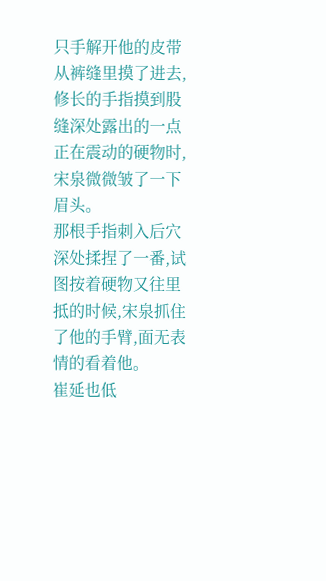只手解开他的皮带从裤缝里摸了进去,修长的手指摸到股缝深处露出的一点正在震动的硬物时,宋泉微微皱了一下眉头。
那根手指刺入后穴深处揉捏了一番,试图按着硬物又往里抵的时候,宋泉抓住了他的手臂,面无表情的看着他。
崔延也低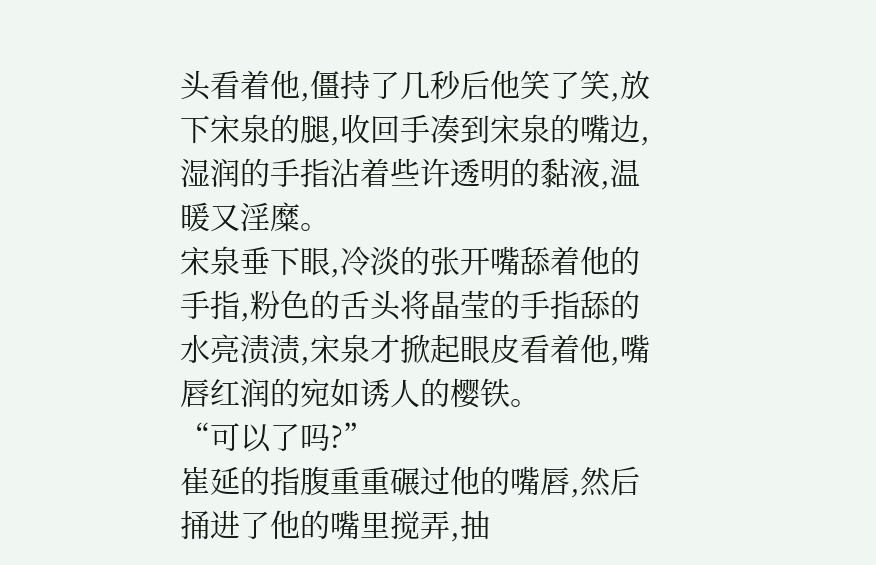头看着他,僵持了几秒后他笑了笑,放下宋泉的腿,收回手凑到宋泉的嘴边,湿润的手指沾着些许透明的黏液,温暖又淫糜。
宋泉垂下眼,冷淡的张开嘴舔着他的手指,粉色的舌头将晶莹的手指舔的水亮渍渍,宋泉才掀起眼皮看着他,嘴唇红润的宛如诱人的樱铁。
“可以了吗?”
崔延的指腹重重碾过他的嘴唇,然后捅进了他的嘴里搅弄,抽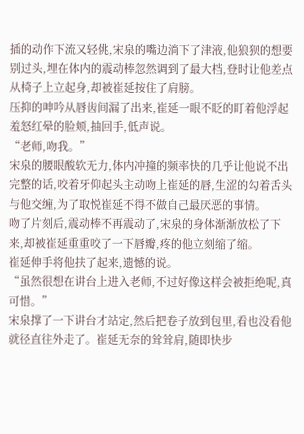插的动作下流又轻佻,宋泉的嘴边淌下了津液,他狼狈的想要别过头,埋在体内的震动棒忽然调到了最大档,登时让他差点从椅子上立起身,却被崔延按住了肩膀。
压抑的呻吟从唇齿间漏了出来,崔延一眼不眨的盯着他浮起羞怒红晕的脸颊,抽回手,低声说。
“老师,吻我。”
宋泉的腰眼酸软无力,体内冲撞的频率快的几乎让他说不出完整的话,咬着牙仰起头主动吻上崔延的唇,生涩的勾着舌头与他交缠,为了取悦崔延不得不做自己最厌恶的事情。
吻了片刻后,震动棒不再震动了,宋泉的身体渐渐放松了下来,却被崔延重重咬了一下唇瓣,疼的他立刻缩了缩。
崔延伸手将他扶了起来,遗憾的说。
“虽然很想在讲台上进入老师,不过好像这样会被拒绝呢,真可惜。”
宋泉撑了一下讲台才站定,然后把卷子放到包里,看也没看他就径直往外走了。崔延无奈的耸耸肩,随即快步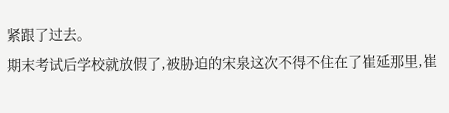紧跟了过去。
期末考试后学校就放假了,被胁迫的宋泉这次不得不住在了崔延那里,崔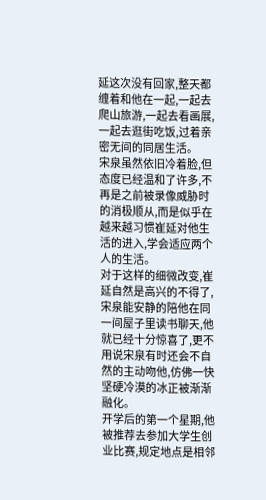延这次没有回家,整天都缠着和他在一起,一起去爬山旅游,一起去看画展,一起去逛街吃饭,过着亲密无间的同居生活。
宋泉虽然依旧冷着脸,但态度已经温和了许多,不再是之前被录像威胁时的消极顺从,而是似乎在越来越习惯崔延对他生活的进入,学会适应两个人的生活。
对于这样的细微改变,崔延自然是高兴的不得了,宋泉能安静的陪他在同一间屋子里读书聊天,他就已经十分惊喜了,更不用说宋泉有时还会不自然的主动吻他,仿佛一快坚硬冷漠的冰正被渐渐融化。
开学后的第一个星期,他被推荐去参加大学生创业比赛,规定地点是相邻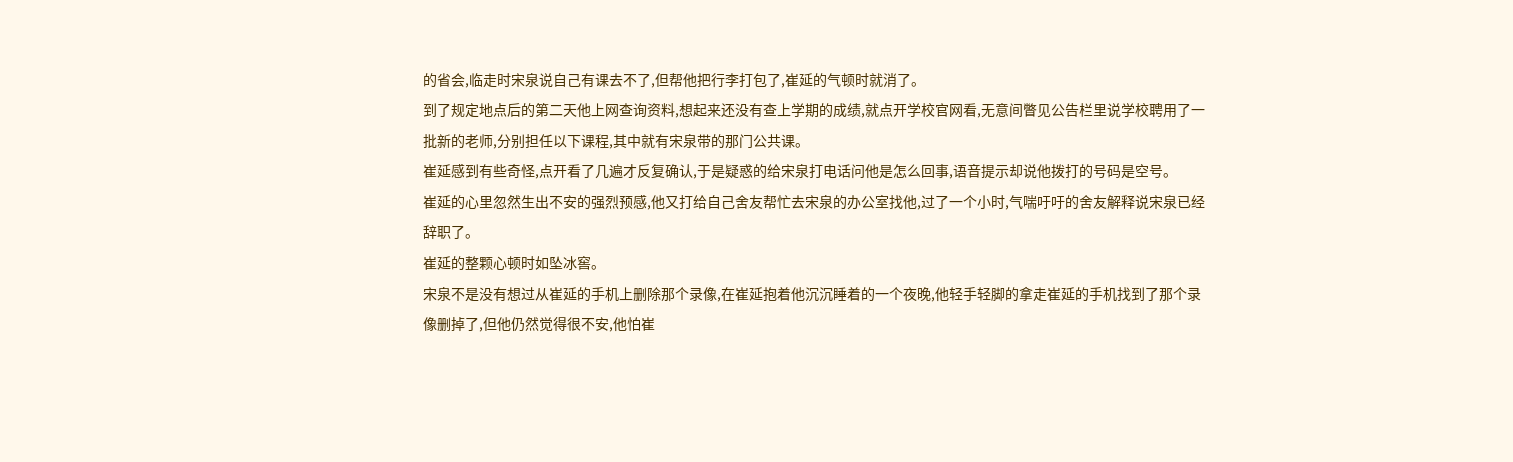的省会,临走时宋泉说自己有课去不了,但帮他把行李打包了,崔延的气顿时就消了。
到了规定地点后的第二天他上网查询资料,想起来还没有查上学期的成绩,就点开学校官网看,无意间瞥见公告栏里说学校聘用了一批新的老师,分别担任以下课程,其中就有宋泉带的那门公共课。
崔延感到有些奇怪,点开看了几遍才反复确认,于是疑惑的给宋泉打电话问他是怎么回事,语音提示却说他拨打的号码是空号。
崔延的心里忽然生出不安的强烈预感,他又打给自己舍友帮忙去宋泉的办公室找他,过了一个小时,气喘吁吁的舍友解释说宋泉已经辞职了。
崔延的整颗心顿时如坠冰窖。
宋泉不是没有想过从崔延的手机上删除那个录像,在崔延抱着他沉沉睡着的一个夜晚,他轻手轻脚的拿走崔延的手机找到了那个录像删掉了,但他仍然觉得很不安,他怕崔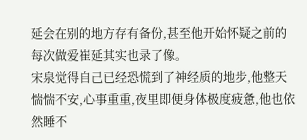延会在别的地方存有备份,甚至他开始怀疑之前的每次做爱崔延其实也录了像。
宋泉觉得自己已经恐慌到了神经质的地步,他整天惴惴不安,心事重重,夜里即便身体极度疲惫,他也依然睡不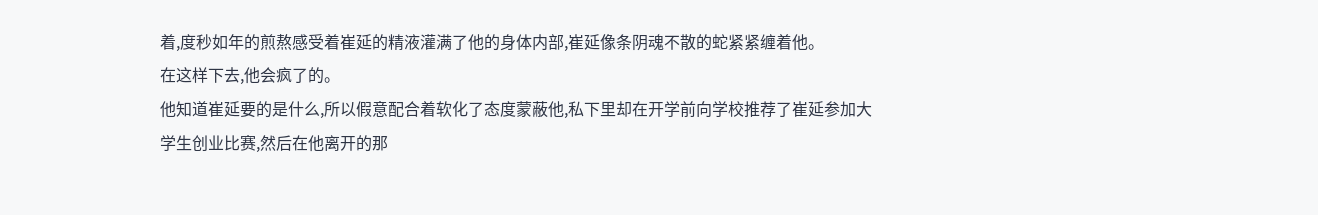着,度秒如年的煎熬感受着崔延的精液灌满了他的身体内部,崔延像条阴魂不散的蛇紧紧缠着他。
在这样下去,他会疯了的。
他知道崔延要的是什么,所以假意配合着软化了态度蒙蔽他,私下里却在开学前向学校推荐了崔延参加大学生创业比赛,然后在他离开的那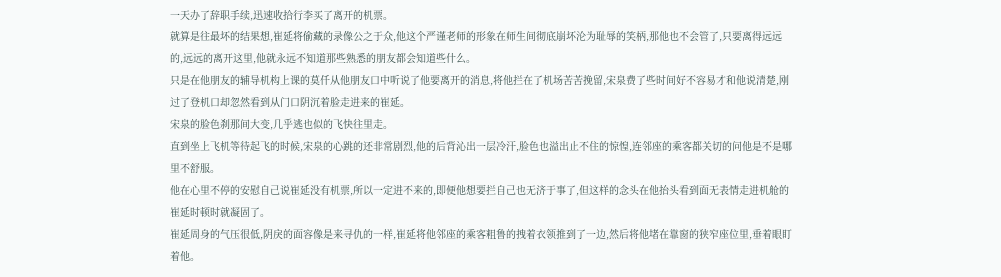一天办了辞职手续,迅速收拾行李买了离开的机票。
就算是往最坏的结果想,崔延将偷藏的录像公之于众,他这个严谨老师的形象在师生间彻底崩坏沦为耻辱的笑柄,那他也不会管了,只要离得远远的,远远的离开这里,他就永远不知道那些熟悉的朋友都会知道些什么。
只是在他朋友的辅导机构上课的莫仟从他朋友口中听说了他要离开的消息,将他拦在了机场苦苦挽留,宋泉费了些时间好不容易才和他说清楚,刚过了登机口却忽然看到从门口阴沉着脸走进来的崔延。
宋泉的脸色刹那间大变,几乎逃也似的飞快往里走。
直到坐上飞机等待起飞的时候,宋泉的心跳的还非常剧烈,他的后背沁出一层冷汗,脸色也溢出止不住的惊惶,连邻座的乘客都关切的问他是不是哪里不舒服。
他在心里不停的安慰自己说崔延没有机票,所以一定进不来的,即便他想要拦自己也无济于事了,但这样的念头在他抬头看到面无表情走进机舱的崔延时顿时就凝固了。
崔延周身的气压很低,阴戾的面容像是来寻仇的一样,崔延将他邻座的乘客粗鲁的拽着衣领推到了一边,然后将他堵在靠窗的狭窄座位里,垂着眼盯着他。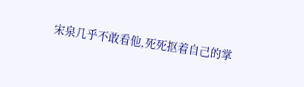宋泉几乎不敢看他,死死抠着自己的掌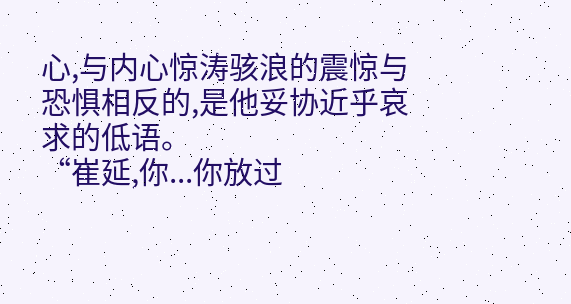心,与内心惊涛骇浪的震惊与恐惧相反的,是他妥协近乎哀求的低语。
“崔延,你...你放过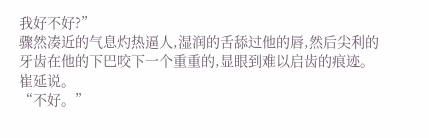我好不好?”
骤然凑近的气息灼热逼人,湿润的舌舔过他的唇,然后尖利的牙齿在他的下巴咬下一个重重的,显眼到难以启齿的痕迹。
崔延说。
“不好。”